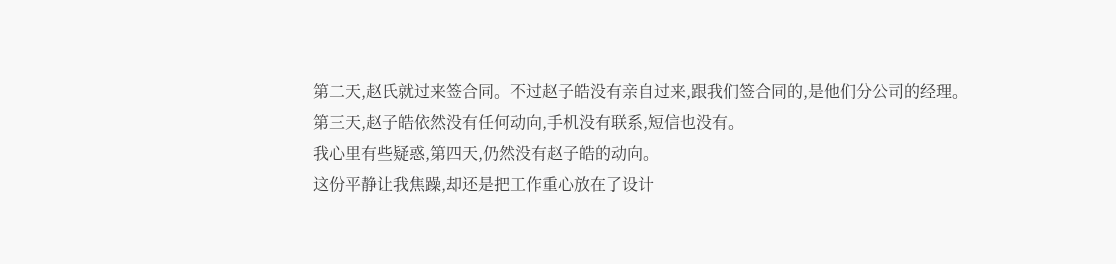第二天,赵氏就过来签合同。不过赵子皓没有亲自过来,跟我们签合同的,是他们分公司的经理。
第三天,赵子皓依然没有任何动向,手机没有联系,短信也没有。
我心里有些疑惑,第四天,仍然没有赵子皓的动向。
这份平静让我焦躁,却还是把工作重心放在了设计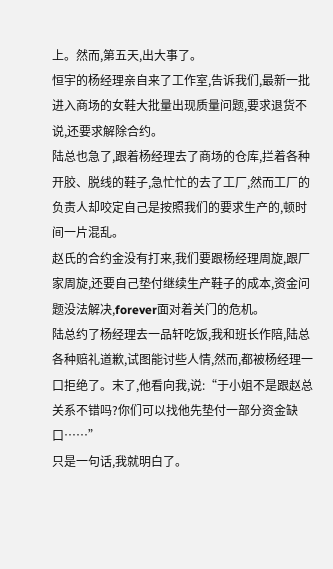上。然而,第五天,出大事了。
恒宇的杨经理亲自来了工作室,告诉我们,最新一批进入商场的女鞋大批量出现质量问题,要求退货不说,还要求解除合约。
陆总也急了,跟着杨经理去了商场的仓库,拦着各种开胶、脱线的鞋子,急忙忙的去了工厂,然而工厂的负责人却咬定自己是按照我们的要求生产的,顿时间一片混乱。
赵氏的合约金没有打来,我们要跟杨经理周旋,跟厂家周旋,还要自己垫付继续生产鞋子的成本,资金问题没法解决,forever面对着关门的危机。
陆总约了杨经理去一品轩吃饭,我和班长作陪,陆总各种赔礼道歉,试图能讨些人情,然而,都被杨经理一口拒绝了。末了,他看向我,说:“于小姐不是跟赵总关系不错吗?你们可以找他先垫付一部分资金缺口……”
只是一句话,我就明白了。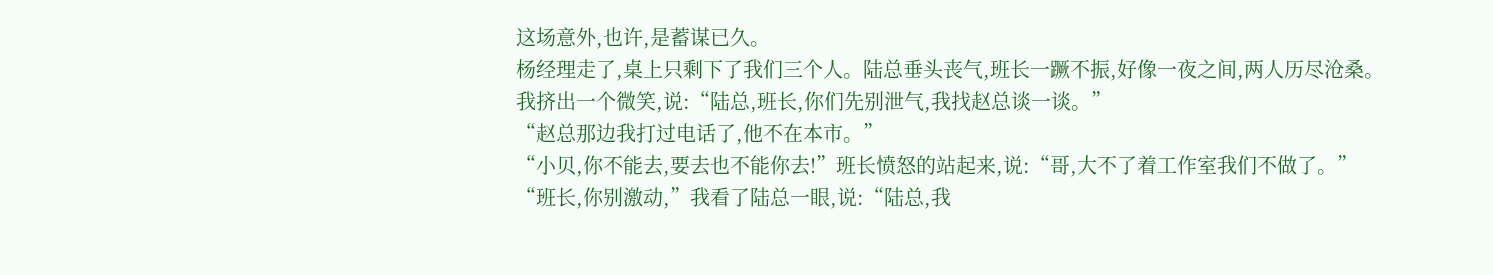这场意外,也许,是蓄谋已久。
杨经理走了,桌上只剩下了我们三个人。陆总垂头丧气,班长一蹶不振,好像一夜之间,两人历尽沧桑。
我挤出一个微笑,说:“陆总,班长,你们先别泄气,我找赵总谈一谈。”
“赵总那边我打过电话了,他不在本市。”
“小贝,你不能去,要去也不能你去!”班长愤怒的站起来,说:“哥,大不了着工作室我们不做了。”
“班长,你别激动,”我看了陆总一眼,说:“陆总,我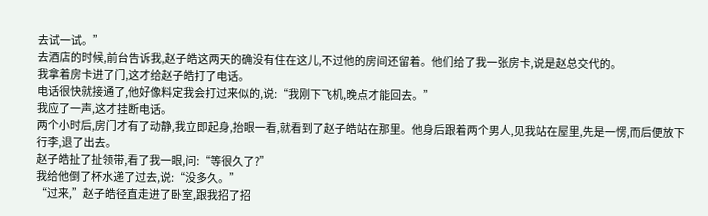去试一试。”
去酒店的时候,前台告诉我,赵子皓这两天的确没有住在这儿,不过他的房间还留着。他们给了我一张房卡,说是赵总交代的。
我拿着房卡进了门,这才给赵子皓打了电话。
电话很快就接通了,他好像料定我会打过来似的,说:“我刚下飞机,晚点才能回去。”
我应了一声,这才挂断电话。
两个小时后,房门才有了动静,我立即起身,抬眼一看,就看到了赵子皓站在那里。他身后跟着两个男人,见我站在屋里,先是一愣,而后便放下行李,退了出去。
赵子皓扯了扯领带,看了我一眼,问:“等很久了?”
我给他倒了杯水递了过去,说:“没多久。”
“过来,”赵子皓径直走进了卧室,跟我招了招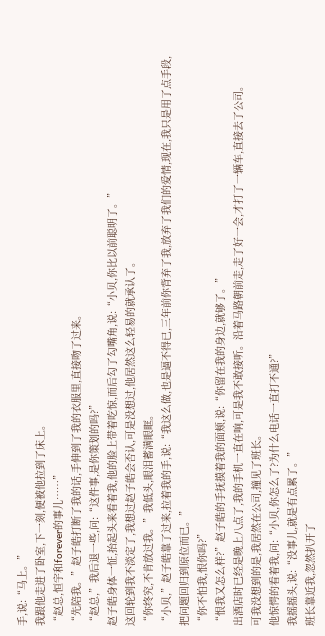手,说:“马上。”
我跟他走进了卧室,下一刻,便被他拉到了床上。
“赵总,恒宇和forever的事儿……”
“先陪我。”赵子皓打断了我的话,手伸到了我的衣服里,直接吻了过来。
“赵总,”我后退一些,问:“这件事,是你策划的吗?”
赵子皓身体一怔,抬起头来看着我,他的脸上带着吃惊,而后勾了勾嘴角,说:“小贝,你比以前聪明了。”
这回轮到我不淡定了,我想过赵子皓会否认,可是没想过,他居然这么轻易的就承认了。
“你终究,不肯放过我。”我低头,眼泪蓄满眼眶。
“小贝,”赵子皓靠了过来,拉着我的手,说:“我这么做,也是逼不得已,三年前你背弃了我,放弃了我们的爱情,现在,我只是用了点手段,把问题回归到原位而已。”
“你不怕我,恨你吗?”
“恨我又怎么样?”赵子皓的手抚摸着我的面颊,说:“你留在我的身边,就够了。”
出酒店时已经是晚上八点了,我的手机一直在响,可是我不敢接听。沿着马路朝前走,走了好一会,才打了一辆车,直接去了公司。
可我没想到的是,我居然在公司,撞见了班长。
他惊愕的看着我,问:“小贝,你怎么了?为什么电话一直打不通?”
我摇摇头,说:“没事儿,就是有点累了。”
班长靠近我,忽然扒开了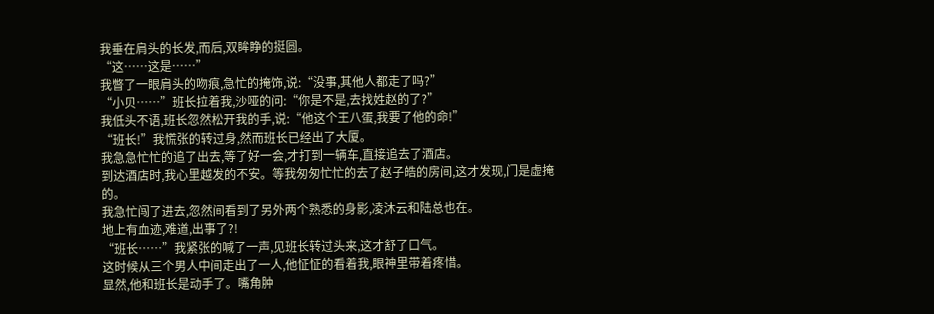我垂在肩头的长发,而后,双眸睁的挺圆。
“这……这是……”
我瞥了一眼肩头的吻痕,急忙的掩饰,说:“没事,其他人都走了吗?”
“小贝……”班长拉着我,沙哑的问:“你是不是,去找姓赵的了?”
我低头不语,班长忽然松开我的手,说:“他这个王八蛋,我要了他的命!”
“班长!”我慌张的转过身,然而班长已经出了大厦。
我急急忙忙的追了出去,等了好一会,才打到一辆车,直接追去了酒店。
到达酒店时,我心里越发的不安。等我匆匆忙忙的去了赵子皓的房间,这才发现,门是虚掩的。
我急忙闯了进去,忽然间看到了另外两个熟悉的身影,凌沐云和陆总也在。
地上有血迹,难道,出事了?!
“班长……”我紧张的喊了一声,见班长转过头来,这才舒了口气。
这时候从三个男人中间走出了一人,他怔怔的看着我,眼神里带着疼惜。
显然,他和班长是动手了。嘴角肿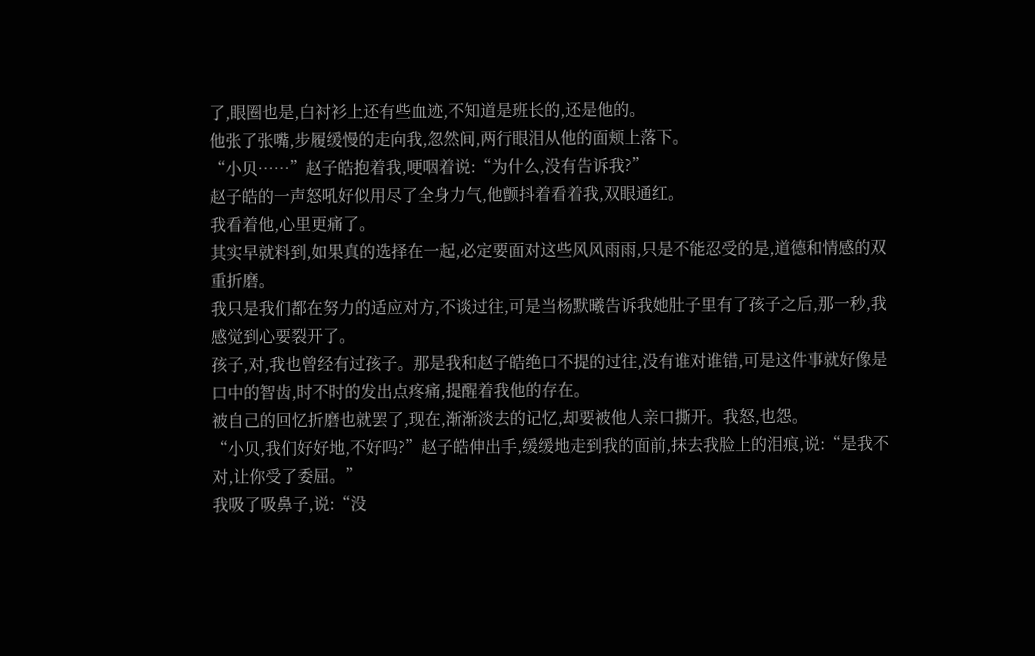了,眼圈也是,白衬衫上还有些血迹,不知道是班长的,还是他的。
他张了张嘴,步履缓慢的走向我,忽然间,两行眼泪从他的面颊上落下。
“小贝……”赵子皓抱着我,哽咽着说:“为什么,没有告诉我?”
赵子皓的一声怒吼好似用尽了全身力气,他颤抖着看着我,双眼通红。
我看着他,心里更痛了。
其实早就料到,如果真的选择在一起,必定要面对这些风风雨雨,只是不能忍受的是,道德和情感的双重折磨。
我只是我们都在努力的适应对方,不谈过往,可是当杨默曦告诉我她肚子里有了孩子之后,那一秒,我感觉到心要裂开了。
孩子,对,我也曾经有过孩子。那是我和赵子皓绝口不提的过往,没有谁对谁错,可是这件事就好像是口中的智齿,时不时的发出点疼痛,提醒着我他的存在。
被自己的回忆折磨也就罢了,现在,渐渐淡去的记忆,却要被他人亲口撕开。我怒,也怨。
“小贝,我们好好地,不好吗?”赵子皓伸出手,缓缓地走到我的面前,抹去我脸上的泪痕,说:“是我不对,让你受了委屈。”
我吸了吸鼻子,说:“没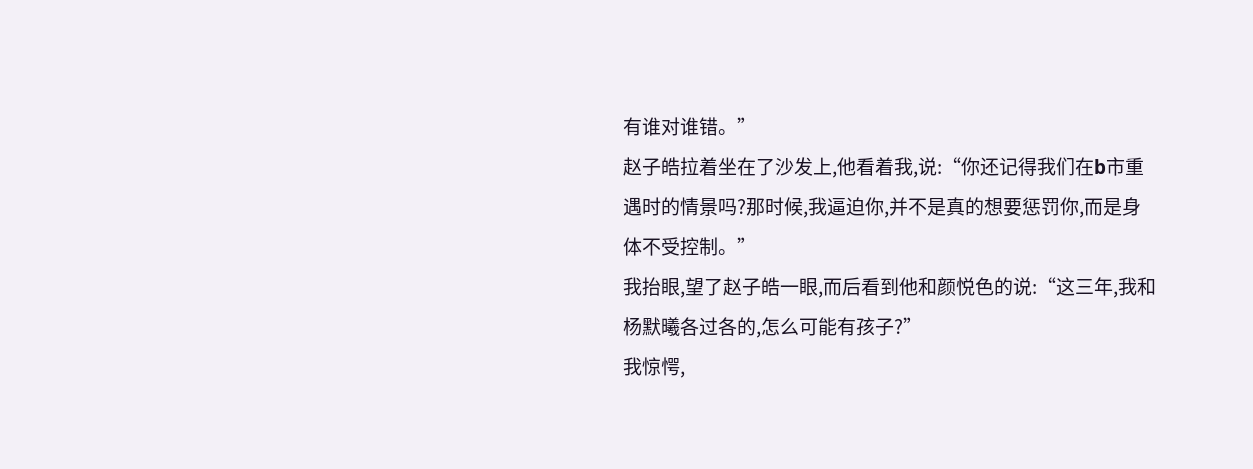有谁对谁错。”
赵子皓拉着坐在了沙发上,他看着我,说:“你还记得我们在b市重遇时的情景吗?那时候,我逼迫你,并不是真的想要惩罚你,而是身体不受控制。”
我抬眼,望了赵子皓一眼,而后看到他和颜悦色的说:“这三年,我和杨默曦各过各的,怎么可能有孩子?”
我惊愕,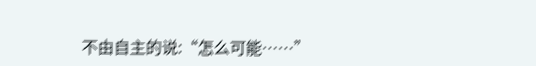不由自主的说:“怎么可能……”